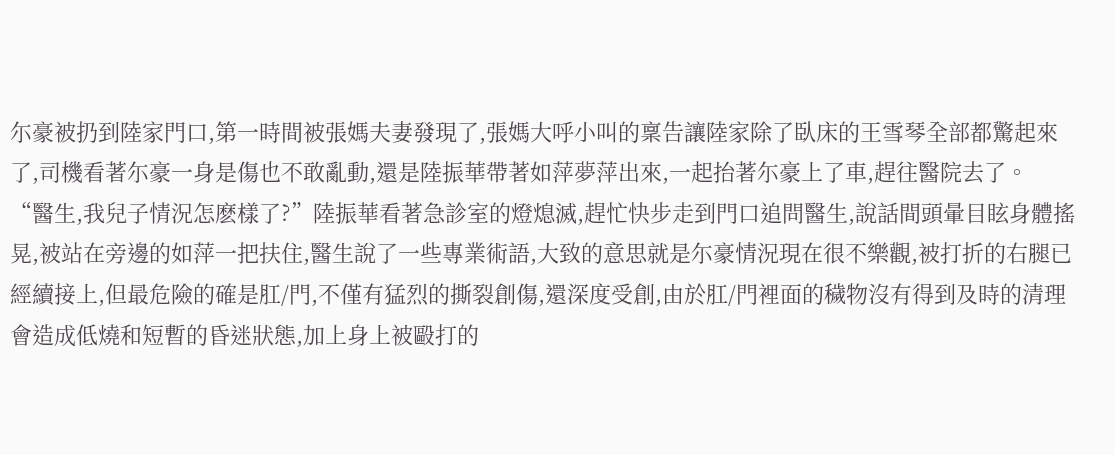尓豪被扔到陸家門口,第一時間被張媽夫妻發現了,張媽大呼小叫的稟告讓陸家除了臥床的王雪琴全部都驚起來了,司機看著尓豪一身是傷也不敢亂動,還是陸振華帶著如萍夢萍出來,一起抬著尓豪上了車,趕往醫院去了。
“醫生,我兒子情況怎麽樣了?”陸振華看著急診室的燈熄滅,趕忙快步走到門口追問醫生,說話間頭暈目眩身體搖晃,被站在旁邊的如萍一把扶住,醫生說了一些專業術語,大致的意思就是尓豪情況現在很不樂觀,被打折的右腿已經續接上,但最危險的確是肛/門,不僅有猛烈的撕裂創傷,還深度受創,由於肛/門裡面的穢物沒有得到及時的清理會造成低燒和短暫的昏迷狀態,加上身上被毆打的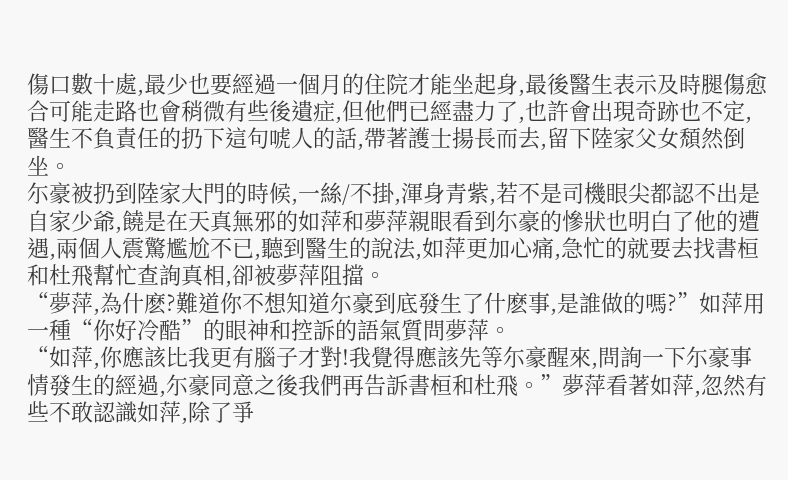傷口數十處,最少也要經過一個月的住院才能坐起身,最後醫生表示及時腿傷愈合可能走路也會稍微有些後遺症,但他們已經盡力了,也許會出現奇跡也不定,醫生不負責任的扔下這句唬人的話,帶著護士揚長而去,留下陸家父女頹然倒坐。
尓豪被扔到陸家大門的時候,一絲/不掛,渾身青紫,若不是司機眼尖都認不出是自家少爺,饒是在天真無邪的如萍和夢萍親眼看到尓豪的慘狀也明白了他的遭遇,兩個人震驚尷尬不已,聽到醫生的說法,如萍更加心痛,急忙的就要去找書桓和杜飛幫忙查詢真相,卻被夢萍阻擋。
“夢萍,為什麽?難道你不想知道尓豪到底發生了什麽事,是誰做的嗎?”如萍用一種“你好冷酷”的眼神和控訴的語氣質問夢萍。
“如萍,你應該比我更有腦子才對!我覺得應該先等尓豪醒來,問詢一下尓豪事情發生的經過,尓豪同意之後我們再告訴書桓和杜飛。”夢萍看著如萍,忽然有些不敢認識如萍,除了爭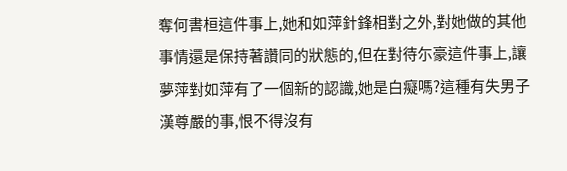奪何書桓這件事上,她和如萍針鋒相對之外,對她做的其他事情還是保持著讚同的狀態的,但在對待尓豪這件事上,讓夢萍對如萍有了一個新的認識,她是白癡嗎?這種有失男子漢尊嚴的事,恨不得沒有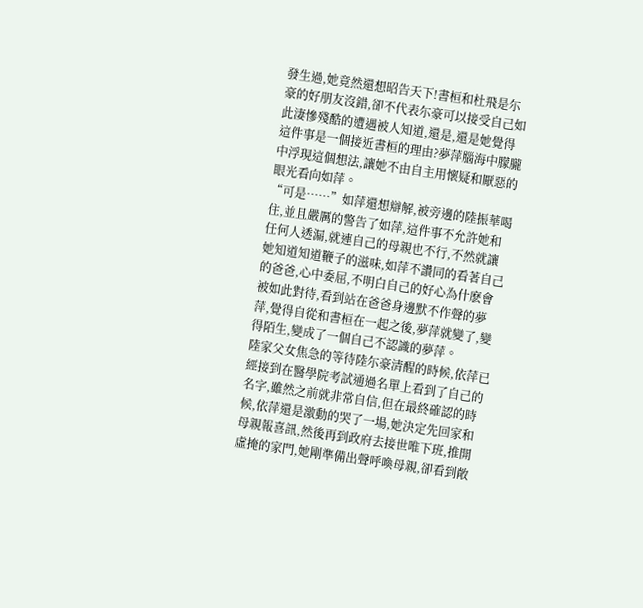發生過,她竟然還想昭告天下!書桓和杜飛是尓豪的好朋友沒錯,卻不代表尓豪可以接受自己如此淒慘殘酷的遭遇被人知道,還是,還是她覺得這件事是一個接近書桓的理由?夢萍腦海中朦朧中浮現這個想法,讓她不由自主用懷疑和厭惡的眼光看向如萍。
“可是……”如萍還想辯解,被旁邊的陸振華喝住,並且嚴厲的警告了如萍,這件事不允許她和任何人透漏,就連自己的母親也不行,不然就讓她知道知道鞭子的滋味,如萍不讚同的看著自己的爸爸,心中委屈,不明白自己的好心為什麽會被如此對待,看到站在爸爸身邊默不作聲的夢萍,覺得自從和書桓在一起之後,夢萍就變了,變得陌生,變成了一個自己不認識的夢萍。
陸家父女焦急的等待陸尓豪清醒的時候,依萍已經接到在醫學院考試通過名單上看到了自己的名字,雖然之前就非常自信,但在最終確認的時候,依萍還是激動的哭了一場,她決定先回家和母親報喜訊,然後再到政府去接世唯下班,推開虛掩的家門,她剛準備出聲呼喚母親,卻看到敞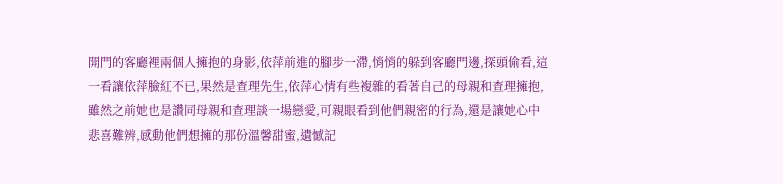開門的客廳裡兩個人擁抱的身影,依萍前進的腳步一滯,悄悄的躲到客廳門邊,探頭偷看,這一看讓依萍臉紅不已,果然是查理先生,依萍心情有些複雜的看著自己的母親和查理擁抱,雖然之前她也是讚同母親和查理談一場戀愛,可親眼看到他們親密的行為,還是讓她心中悲喜難辨,感動他們想擁的那份溫馨甜蜜,遺憾記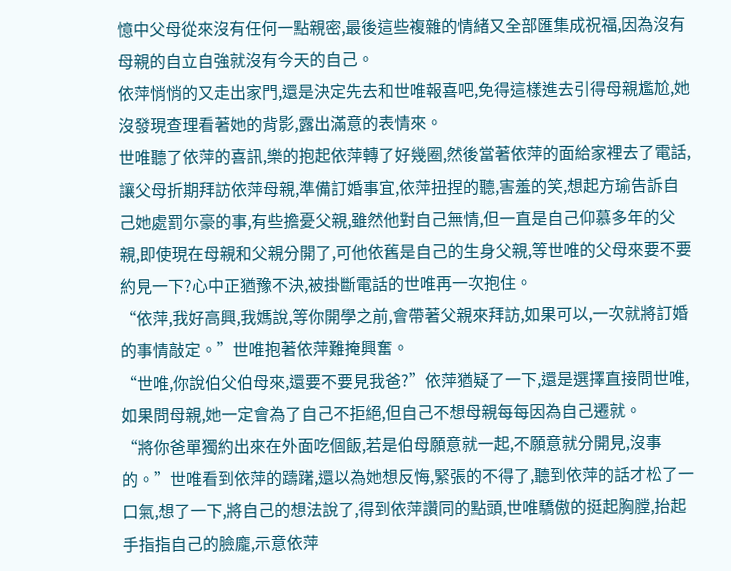憶中父母從來沒有任何一點親密,最後這些複雜的情緒又全部匯集成祝福,因為沒有母親的自立自強就沒有今天的自己。
依萍悄悄的又走出家門,還是決定先去和世唯報喜吧,免得這樣進去引得母親尷尬,她沒發現查理看著她的背影,露出滿意的表情來。
世唯聽了依萍的喜訊,樂的抱起依萍轉了好幾圈,然後當著依萍的面給家裡去了電話,讓父母折期拜訪依萍母親,準備訂婚事宜,依萍扭捏的聽,害羞的笑,想起方瑜告訴自己她處罰尓豪的事,有些擔憂父親,雖然他對自己無情,但一直是自己仰慕多年的父親,即使現在母親和父親分開了,可他依舊是自己的生身父親,等世唯的父母來要不要約見一下?心中正猶豫不決,被掛斷電話的世唯再一次抱住。
“依萍,我好高興,我媽說,等你開學之前,會帶著父親來拜訪,如果可以,一次就將訂婚的事情敲定。”世唯抱著依萍難掩興奮。
“世唯,你說伯父伯母來,還要不要見我爸?”依萍猶疑了一下,還是選擇直接問世唯,如果問母親,她一定會為了自己不拒絕,但自己不想母親每每因為自己遷就。
“將你爸單獨約出來在外面吃個飯,若是伯母願意就一起,不願意就分開見,沒事的。”世唯看到依萍的躊躇,還以為她想反悔,緊張的不得了,聽到依萍的話才松了一口氣,想了一下,將自己的想法說了,得到依萍讚同的點頭,世唯驕傲的挺起胸膛,抬起手指指自己的臉龐,示意依萍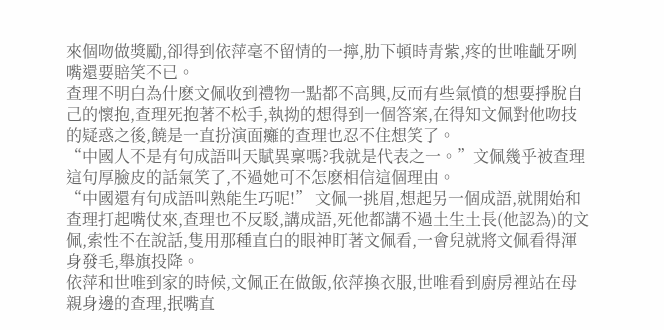來個吻做獎勵,卻得到依萍毫不留情的一擰,肋下頓時青紫,疼的世唯齜牙咧嘴還要賠笑不已。
查理不明白為什麽文佩收到禮物一點都不高興,反而有些氣憤的想要掙脫自己的懷抱,查理死抱著不松手,執拗的想得到一個答案,在得知文佩對他吻技的疑惑之後,饒是一直扮演面癱的查理也忍不住想笑了。
“中國人不是有句成語叫天賦異稟嗎?我就是代表之一。”文佩幾乎被查理這句厚臉皮的話氣笑了,不過她可不怎麽相信這個理由。
“中國還有句成語叫熟能生巧呢!” 文佩一挑眉,想起另一個成語,就開始和查理打起嘴仗來,查理也不反駁,講成語,死他都講不過土生土長(他認為)的文佩,索性不在說話,隻用那種直白的眼神盯著文佩看,一會兒就將文佩看得渾身發毛,舉旗投降。
依萍和世唯到家的時候,文佩正在做飯,依萍換衣服,世唯看到廚房裡站在母親身邊的查理,抿嘴直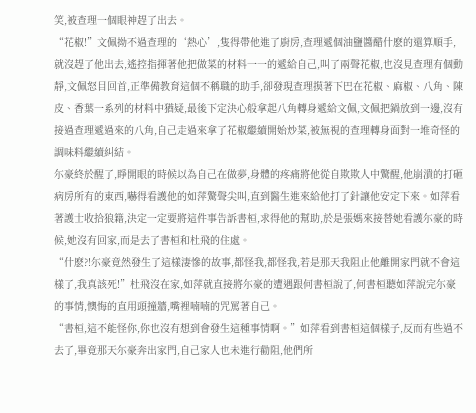笑,被查理一個眼神趕了出去。
“花椒!”文佩拗不過查理的‘熱心’,隻得帶他進了廚房,查理遞個油鹽醬醋什麽的還算順手,就沒趕了他出去,遙控指揮著他把做菜的材料一一的遞給自己,叫了兩聲花椒,也沒見查理有個動靜,文佩怒目回首,正準備教育這個不稱職的助手,卻發現查理摸著下巴在花椒、麻椒、八角、陳皮、香葉一系列的材料中猶疑,最後下定決心般拿起八角轉身遞給文佩,文佩把鍋放到一邊,沒有接過查理遞過來的八角,自己走過來拿了花椒繼續開始炒菜,被無視的查理轉身面對一堆奇怪的調味料繼續糾結。
尓豪終於醒了,睜開眼的時候以為自己在做夢,身體的疼痛將他從自欺欺人中驚醒,他崩潰的打砸病房所有的東西,嚇得看護他的如萍驚聲尖叫,直到醫生進來給他打了針讓他安定下來。如萍看著護士收拾狼籍,決定一定要將這件事告訴書桓,求得他的幫助,於是張媽來接替她看護尓豪的時候,她沒有回家,而是去了書桓和杜飛的住處。
“什麽?!尓豪竟然發生了這樣淒慘的故事,都怪我,都怪我,若是那天我阻止他離開家門就不會這樣了,我真該死!”杜飛沒在家,如萍就直接將尓豪的遭遇跟何書桓說了,何書桓聽如萍說完尓豪的事情,懊悔的直用頭撞牆,嘴裡喃喃的咒罵著自己。
“書桓,這不能怪你,你也沒有想到會發生這種事情啊。”如萍看到書桓這個樣子,反而有些過不去了,畢竟那天尓豪奔出家門,自己家人也未進行勸阻,他們所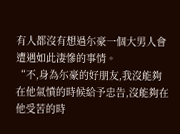有人都沒有想過尓豪一個大男人會遭遇如此淒慘的事情。
“不,身為尓豪的好朋友,我沒能夠在他氣憤的時候給予忠告,沒能夠在他受苦的時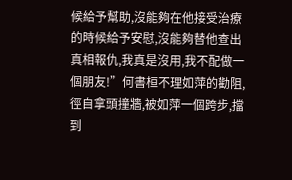候給予幫助,沒能夠在他接受治療的時候給予安慰,沒能夠替他查出真相報仇,我真是沒用,我不配做一個朋友!”何書桓不理如萍的勸阻,徑自拿頭撞牆,被如萍一個跨步,擋到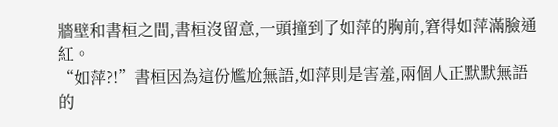牆壁和書桓之間,書桓沒留意,一頭撞到了如萍的胸前,窘得如萍滿臉通紅。
“如萍?!”書桓因為這份尷尬無語,如萍則是害羞,兩個人正默默無語的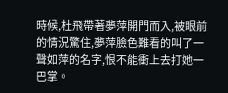時候,杜飛帶著夢萍開門而入,被眼前的情況驚住,夢萍臉色難看的叫了一聲如萍的名字,恨不能衝上去打她一巴掌。